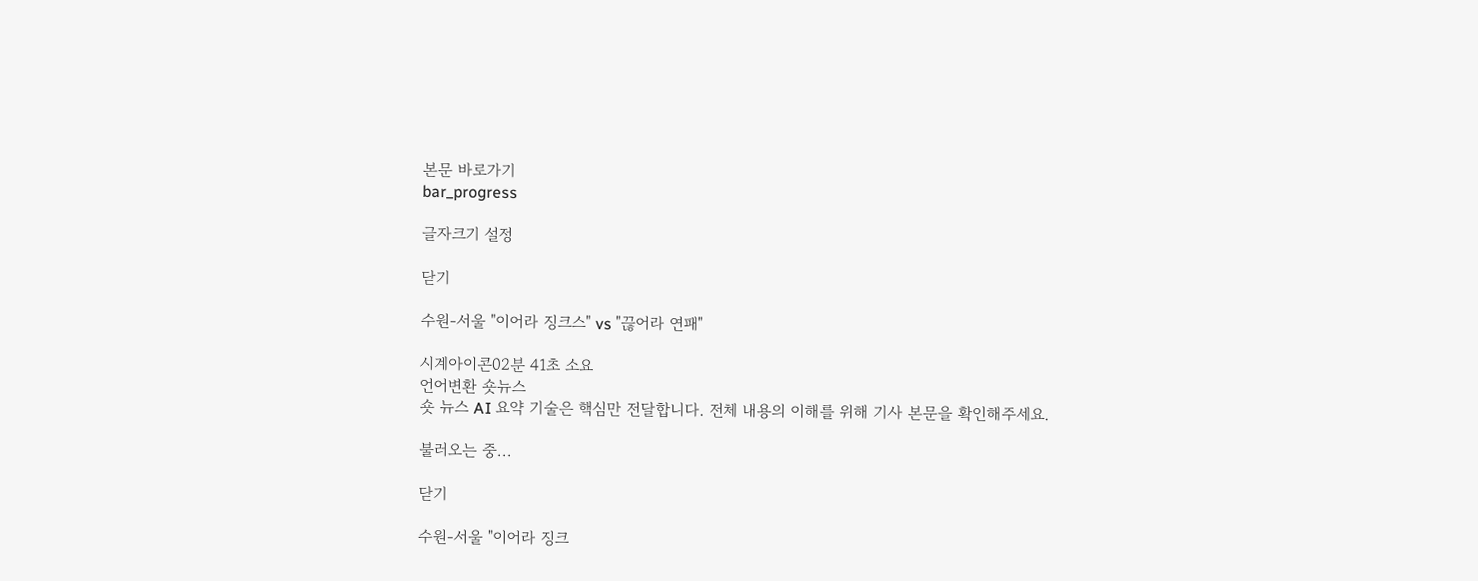본문 바로가기
bar_progress

글자크기 설정

닫기

수원-서울 "이어라 징크스" vs "끊어라 연패"

시계아이콘02분 41초 소요
언어변환 숏뉴스
숏 뉴스 AI 요약 기술은 핵심만 전달합니다. 전체 내용의 이해를 위해 기사 본문을 확인해주세요.

불러오는 중...

닫기

수원-서울 "이어라 징크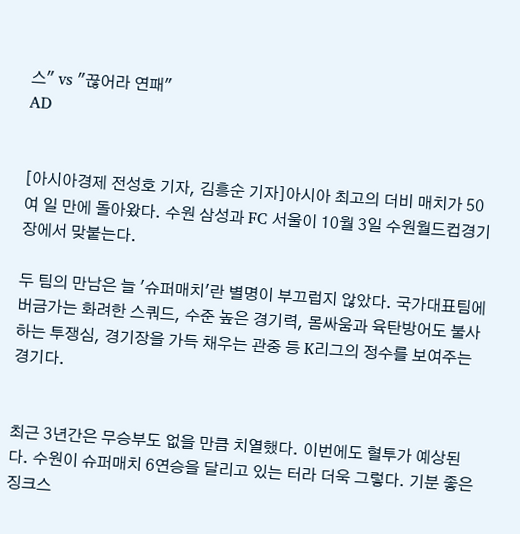스" vs "끊어라 연패"
AD


[아시아경제 전성호 기자, 김흥순 기자]아시아 최고의 더비 매치가 50여 일 만에 돌아왔다. 수원 삼성과 FC 서울이 10월 3일 수원월드컵경기장에서 맞붙는다.

두 팀의 만남은 늘 '슈퍼매치'란 별명이 부끄럽지 않았다. 국가대표팀에 버금가는 화려한 스쿼드, 수준 높은 경기력, 몸싸움과 육탄방어도 불사하는 투쟁심, 경기장을 가득 채우는 관중 등 K리그의 정수를 보여주는 경기다.


최근 3년간은 무승부도 없을 만큼 치열했다. 이번에도 혈투가 예상된다. 수원이 슈퍼매치 6연승을 달리고 있는 터라 더욱 그렇다. 기분 좋은 징크스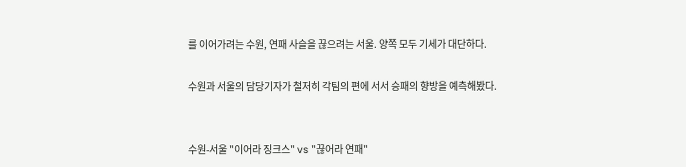를 이어가려는 수원, 연패 사슬을 끊으려는 서울. 양쪽 모두 기세가 대단하다.

수원과 서울의 담당기자가 철저히 각팀의 편에 서서 승패의 향방을 예측해봤다.


수원-서울 "이어라 징크스" vs "끊어라 연패"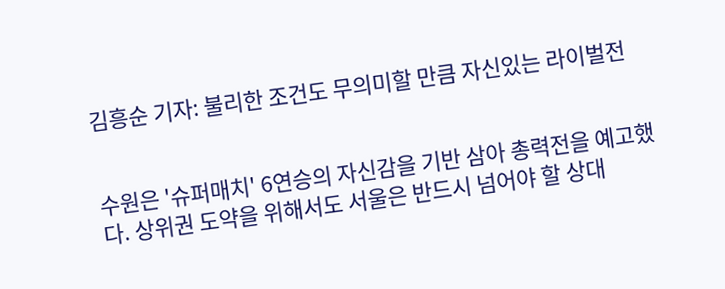김흥순 기자: 불리한 조건도 무의미할 만큼 자신있는 라이벌전


수원은 '슈퍼매치' 6연승의 자신감을 기반 삼아 총력전을 예고했다. 상위권 도약을 위해서도 서울은 반드시 넘어야 할 상대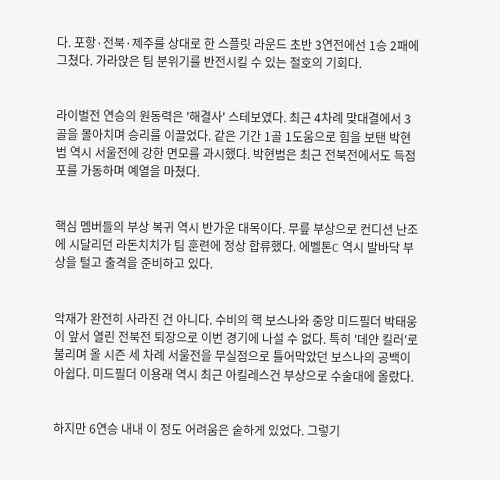다. 포항·전북·제주를 상대로 한 스플릿 라운드 초반 3연전에선 1승 2패에 그쳤다. 가라앉은 팀 분위기를 반전시킬 수 있는 절호의 기회다.


라이벌전 연승의 원동력은 '해결사' 스테보였다. 최근 4차례 맞대결에서 3골을 몰아치며 승리를 이끌었다. 같은 기간 1골 1도움으로 힘을 보탠 박현범 역시 서울전에 강한 면모를 과시했다. 박현범은 최근 전북전에서도 득점포를 가동하며 예열을 마쳤다.


핵심 멤버들의 부상 복귀 역시 반가운 대목이다. 무릎 부상으로 컨디션 난조에 시달리던 라돈치치가 팀 훈련에 정상 합류했다. 에벨톤C 역시 발바닥 부상을 털고 출격을 준비하고 있다.


악재가 완전히 사라진 건 아니다. 수비의 핵 보스나와 중앙 미드필더 박태웅이 앞서 열린 전북전 퇴장으로 이번 경기에 나설 수 없다. 특히 '데얀 킬러'로 불리며 올 시즌 세 차례 서울전을 무실점으로 틀어막았던 보스나의 공백이 아쉽다. 미드필더 이용래 역시 최근 아킬레스건 부상으로 수술대에 올랐다.


하지만 6연승 내내 이 정도 어려움은 숱하게 있었다. 그렇기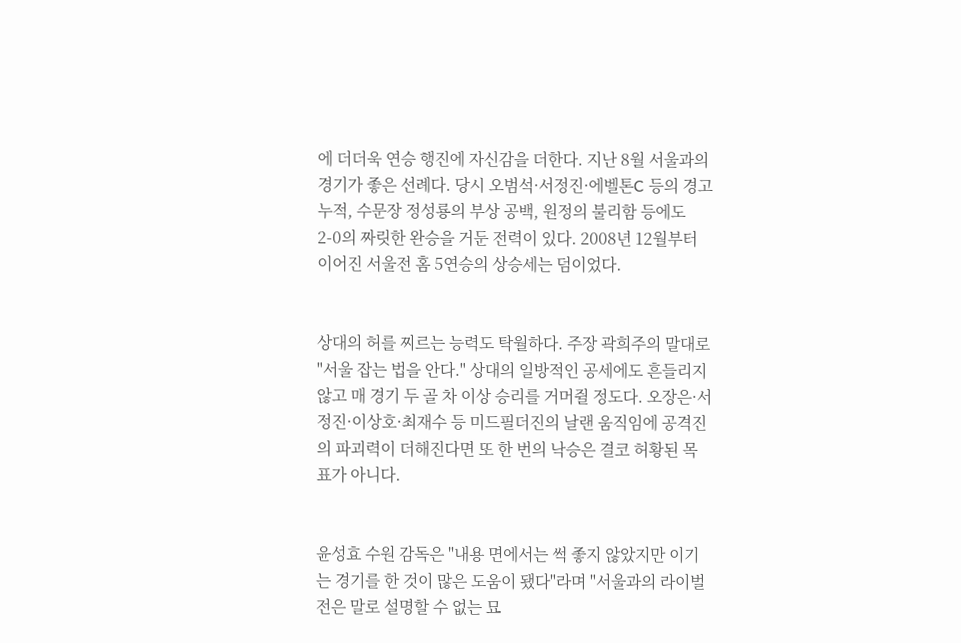에 더더욱 연승 행진에 자신감을 더한다. 지난 8월 서울과의 경기가 좋은 선례다. 당시 오범석·서정진·에벨톤C 등의 경고 누적, 수문장 정성룡의 부상 공백, 원정의 불리함 등에도 2-0의 짜릿한 완승을 거둔 전력이 있다. 2008년 12월부터 이어진 서울전 홈 5연승의 상승세는 덤이었다.


상대의 허를 찌르는 능력도 탁월하다. 주장 곽희주의 말대로 "서울 잡는 법을 안다." 상대의 일방적인 공세에도 흔들리지 않고 매 경기 두 골 차 이상 승리를 거머쥘 정도다. 오장은·서정진·이상호·최재수 등 미드필더진의 날랜 움직임에 공격진의 파괴력이 더해진다면 또 한 번의 낙승은 결코 허황된 목표가 아니다.


윤성효 수원 감독은 "내용 면에서는 썩 좋지 않았지만 이기는 경기를 한 것이 많은 도움이 됐다"라며 "서울과의 라이벌전은 말로 설명할 수 없는 묘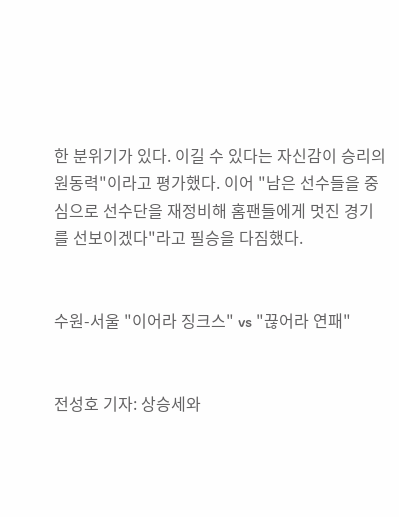한 분위기가 있다. 이길 수 있다는 자신감이 승리의 원동력"이라고 평가했다. 이어 "남은 선수들을 중심으로 선수단을 재정비해 홈팬들에게 멋진 경기를 선보이겠다"라고 필승을 다짐했다.


수원-서울 "이어라 징크스" vs "끊어라 연패"


전성호 기자: 상승세와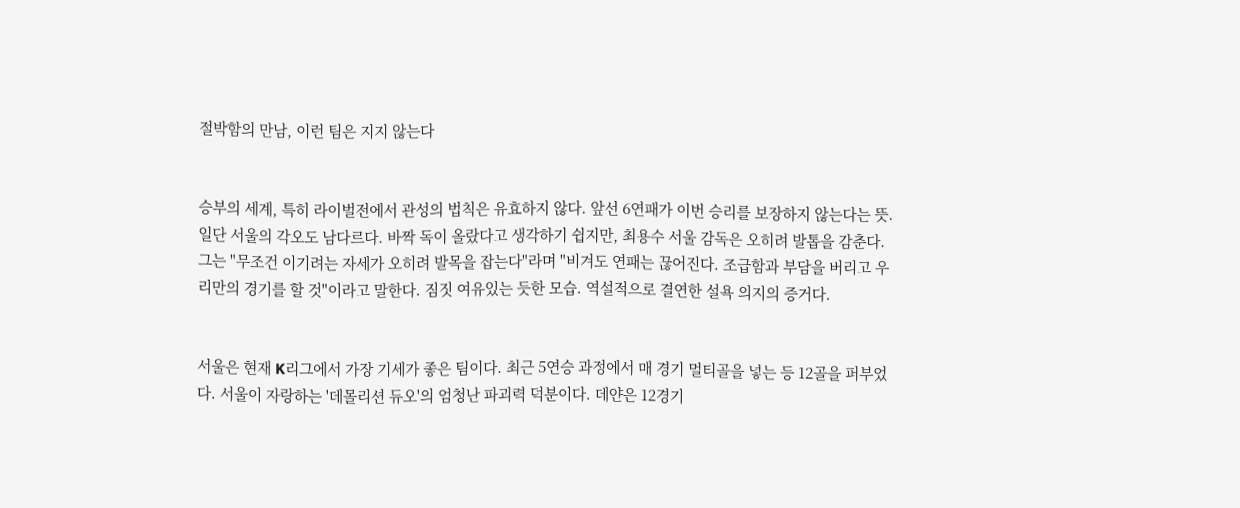절박함의 만남, 이런 팀은 지지 않는다


승부의 세계, 특히 라이벌전에서 관성의 법칙은 유효하지 않다. 앞선 6연패가 이번 승리를 보장하지 않는다는 뜻. 일단 서울의 각오도 남다르다. 바짝 독이 올랐다고 생각하기 쉽지만, 최용수 서울 감독은 오히려 발톱을 감춘다. 그는 "무조건 이기려는 자세가 오히려 발목을 잡는다"라며 "비겨도 연패는 끊어진다. 조급함과 부담을 버리고 우리만의 경기를 할 것"이라고 말한다. 짐짓 여유있는 듯한 모습. 역설적으로 결연한 설욕 의지의 증거다.


서울은 현재 K리그에서 가장 기세가 좋은 팀이다. 최근 5연승 과정에서 매 경기 멀티골을 넣는 등 12골을 퍼부었다. 서울이 자랑하는 '데몰리션 듀오'의 엄청난 파괴력 덕분이다. 데얀은 12경기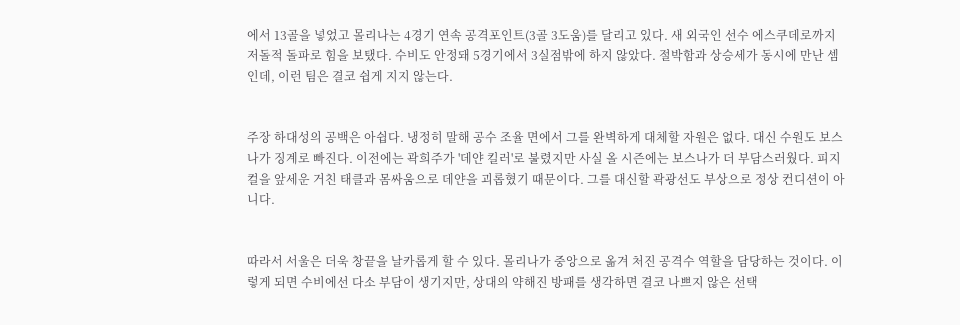에서 13골을 넣었고 몰리나는 4경기 연속 공격포인트(3골 3도움)를 달리고 있다. 새 외국인 선수 에스쿠데로까지 저돌적 돌파로 힘을 보탰다. 수비도 안정돼 5경기에서 3실점밖에 하지 않았다. 절박함과 상승세가 동시에 만난 셈인데, 이런 팀은 결코 쉽게 지지 않는다.


주장 하대성의 공백은 아쉽다. 냉정히 말해 공수 조율 면에서 그를 완벽하게 대체할 자원은 없다. 대신 수원도 보스나가 징계로 빠진다. 이전에는 곽희주가 '데얀 킬러'로 불렸지만 사실 올 시즌에는 보스나가 더 부담스러웠다. 피지컬을 앞세운 거친 태클과 몸싸움으로 데얀을 괴롭혔기 때문이다. 그를 대신할 곽광선도 부상으로 정상 컨디션이 아니다.


따라서 서울은 더욱 창끝을 날카롭게 할 수 있다. 몰리나가 중앙으로 옮겨 처진 공격수 역할을 담당하는 것이다. 이렇게 되면 수비에선 다소 부담이 생기지만, 상대의 약해진 방패를 생각하면 결코 나쁘지 않은 선택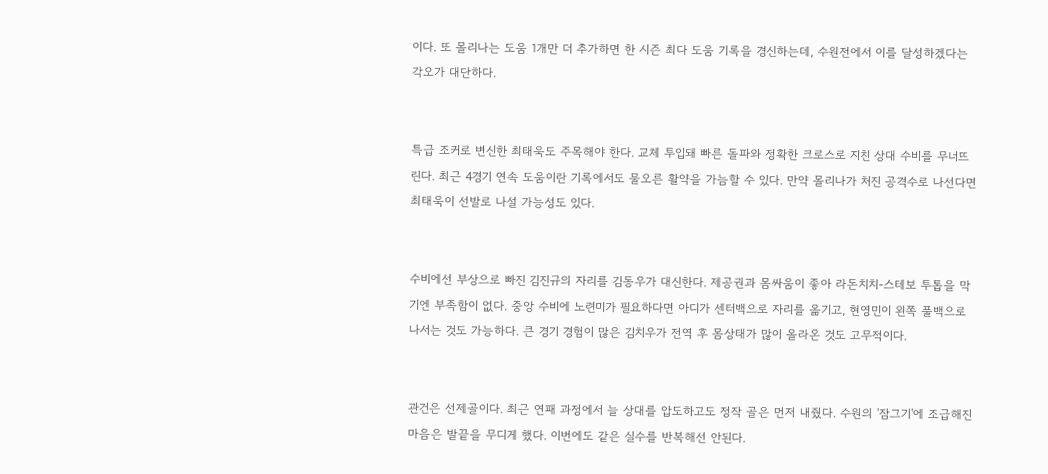이다. 또 몰리나는 도움 1개만 더 추가하면 한 시즌 최다 도움 기록을 경신하는데, 수원전에서 이를 달성하겠다는 각오가 대단하다.


특급 조커로 변신한 최태욱도 주목해야 한다. 교체 투입돼 빠른 돌파와 정확한 크로스로 지친 상대 수비를 무너뜨린다. 최근 4경기 연속 도움이란 기록에서도 물오른 활약을 가늠할 수 있다. 만약 몰리나가 처진 공격수로 나선다면 최태욱이 선발로 나설 가능성도 있다.


수비에선 부상으로 빠진 김진규의 자리를 김동우가 대신한다. 제공권과 몸싸움이 좋아 라돈치치-스테보 투톱을 막기엔 부족함이 없다. 중앙 수비에 노련미가 필요하다면 아디가 센터백으로 자리를 옮기고, 현영민이 왼쪽 풀백으로 나서는 것도 가능하다. 큰 경기 경험이 많은 김치우가 전역 후 몸상태가 많이 올라온 것도 고무적이다.


관건은 선제골이다. 최근 연패 과정에서 늘 상대를 압도하고도 정작 골은 먼저 내줬다. 수원의 '잠그기'에 조급해진 마음은 발끝을 무디게 했다. 이번에도 같은 실수를 반복해선 안된다.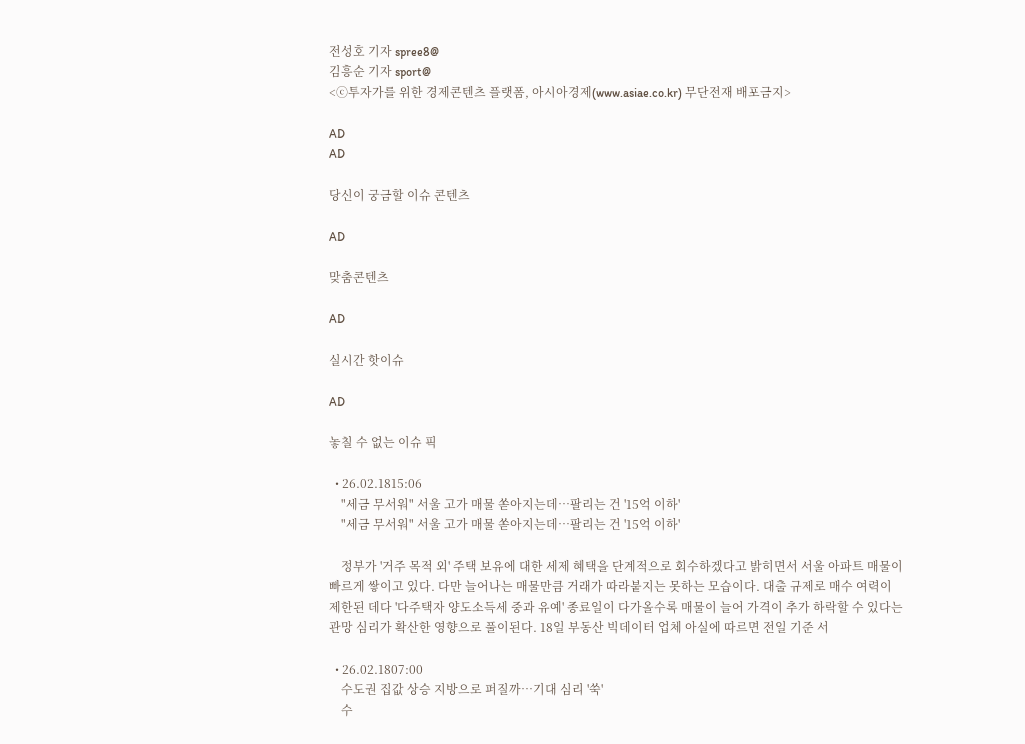전성호 기자 spree8@
김흥순 기자 sport@
<ⓒ투자가를 위한 경제콘텐츠 플랫폼, 아시아경제(www.asiae.co.kr) 무단전재 배포금지>

AD
AD

당신이 궁금할 이슈 콘텐츠

AD

맞춤콘텐츠

AD

실시간 핫이슈

AD

놓칠 수 없는 이슈 픽

  • 26.02.1815:06
    "세금 무서워" 서울 고가 매물 쏟아지는데…팔리는 건 '15억 이하'
    "세금 무서워" 서울 고가 매물 쏟아지는데…팔리는 건 '15억 이하'

    정부가 '거주 목적 외' 주택 보유에 대한 세제 혜택을 단계적으로 회수하겠다고 밝히면서 서울 아파트 매물이 빠르게 쌓이고 있다. 다만 늘어나는 매물만큼 거래가 따라붙지는 못하는 모습이다. 대출 규제로 매수 여력이 제한된 데다 '다주택자 양도소득세 중과 유예' 종료일이 다가올수록 매물이 늘어 가격이 추가 하락할 수 있다는 관망 심리가 확산한 영향으로 풀이된다. 18일 부동산 빅데이터 업체 아실에 따르면 전일 기준 서

  • 26.02.1807:00
    수도권 집값 상승 지방으로 퍼질까…기대 심리 '쑥'
    수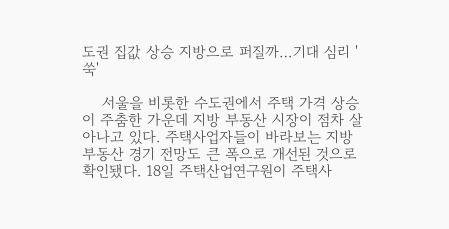도권 집값 상승 지방으로 퍼질까…기대 심리 '쑥'

    서울을 비롯한 수도권에서 주택 가격 상승이 주춤한 가운데 지방 부동산 시장이 점차 살아나고 있다. 주택사업자들이 바라보는 지방 부동산 경기 전망도 큰 폭으로 개선된 것으로 확인됐다. 18일 주택산업연구원이 주택사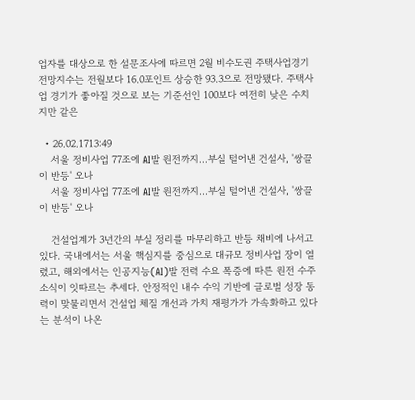업자를 대상으로 한 설문조사에 따르면 2월 비수도권 주택사업경기전망지수는 전월보다 16.0포인트 상승한 93.3으로 전망됐다. 주택사업 경기가 좋아질 것으로 보는 기준선인 100보다 여전히 낮은 수치지만 같은

  • 26.02.1713:49
    서울 정비사업 77조에 AI발 원전까지…부실 털어낸 건설사, '쌍끌이 반등' 오나
    서울 정비사업 77조에 AI발 원전까지…부실 털어낸 건설사, '쌍끌이 반등' 오나

    건설업계가 3년간의 부실 정리를 마무리하고 반등 채비에 나서고 있다. 국내에서는 서울 핵심지를 중심으로 대규모 정비사업 장이 열렸고, 해외에서는 인공지능(AI)발 전력 수요 폭증에 따른 원전 수주 소식이 잇따르는 추세다. 안정적인 내수 수익 기반에 글로벌 성장 동력이 맞물리면서 건설업 체질 개선과 가치 재평가가 가속화하고 있다는 분석이 나온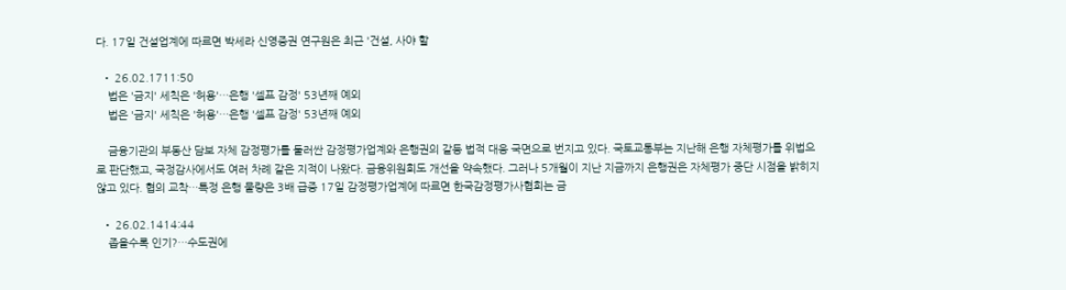다. 17일 건설업계에 따르면 박세라 신영증권 연구원은 최근 '건설, 사야 할

  • 26.02.1711:50
    법은 '금지' 세칙은 '허용'…은행 '셀프 감정' 53년째 예외
    법은 '금지' 세칙은 '허용'…은행 '셀프 감정' 53년째 예외

    금융기관의 부동산 담보 자체 감정평가를 둘러싼 감정평가업계와 은행권의 갈등 법적 대응 국면으로 번지고 있다. 국토교통부는 지난해 은행 자체평가를 위법으로 판단했고, 국정감사에서도 여러 차례 같은 지적이 나왔다. 금융위원회도 개선을 약속했다. 그러나 5개월이 지난 지금까지 은행권은 자체평가 중단 시점을 밝히지 않고 있다. 협의 교착…특정 은행 물량은 3배 급증 17일 감정평가업계에 따르면 한국감정평가사협회는 금

  • 26.02.1414:44
    좁을수록 인기?…수도권에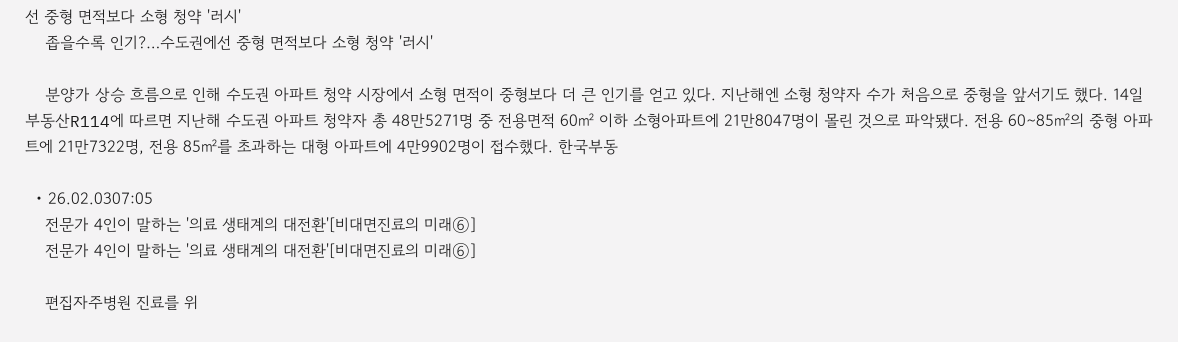선 중형 면적보다 소형 청약 '러시'
    좁을수록 인기?…수도권에선 중형 면적보다 소형 청약 '러시'

    분양가 상승 흐름으로 인해 수도권 아파트 청약 시장에서 소형 면적이 중형보다 더 큰 인기를 얻고 있다. 지난해엔 소형 청약자 수가 처음으로 중형을 앞서기도 했다. 14일 부동산R114에 따르면 지난해 수도권 아파트 청약자 총 48만5271명 중 전용면적 60㎡ 이하 소형아파트에 21만8047명이 몰린 것으로 파악됐다. 전용 60∼85㎡의 중형 아파트에 21만7322명, 전용 85㎡를 초과하는 대형 아파트에 4만9902명이 접수했다. 한국부동

  • 26.02.0307:05
    전문가 4인이 말하는 '의료 생태계의 대전환'[비대면진료의 미래⑥]
    전문가 4인이 말하는 '의료 생태계의 대전환'[비대면진료의 미래⑥]

    편집자주병원 진료를 위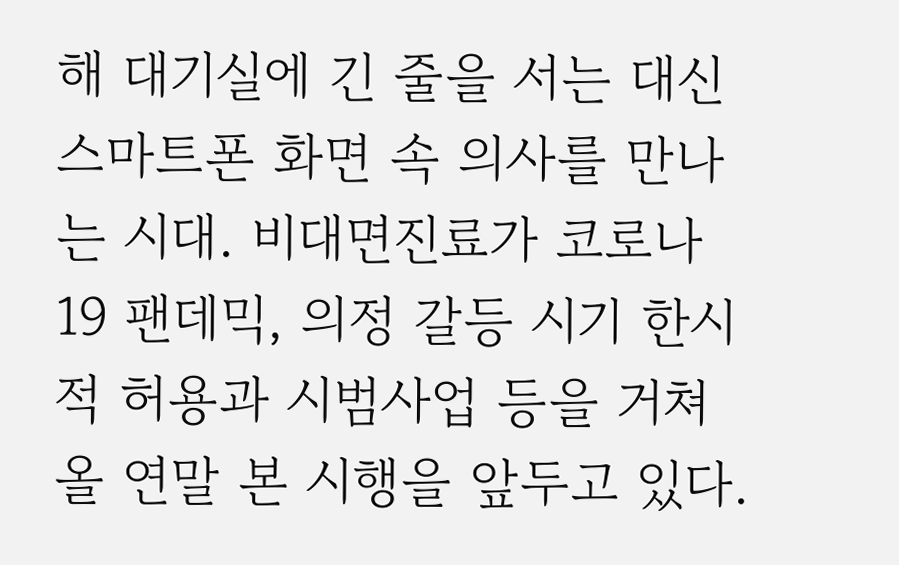해 대기실에 긴 줄을 서는 대신 스마트폰 화면 속 의사를 만나는 시대. 비대면진료가 코로나19 팬데믹, 의정 갈등 시기 한시적 허용과 시범사업 등을 거쳐 올 연말 본 시행을 앞두고 있다.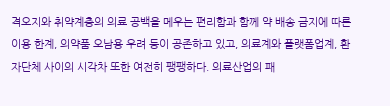격오지와 취약계층의 의료 공백을 메우는 편리함과 함께 약 배송 금지에 따른 이용 한계, 의약품 오남용 우려 등이 공존하고 있고, 의료계와 플랫폼업계, 환자단체 사이의 시각차 또한 여전히 팽팽하다. 의료산업의 패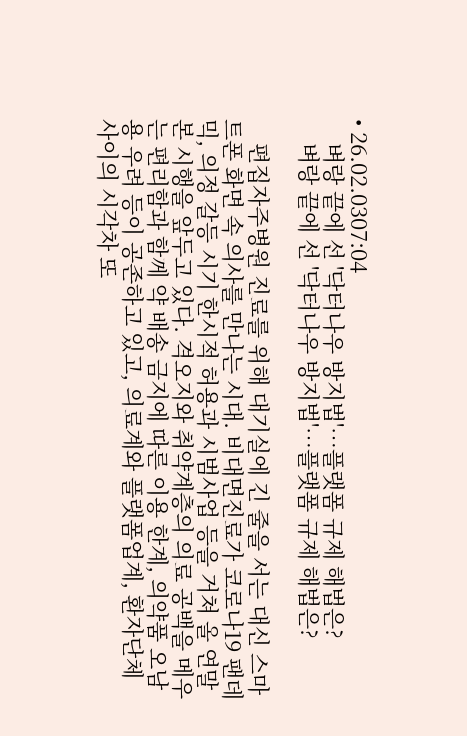• 26.02.0307:04
    벼랑 끝에 선 '닥터나우 방지법'…플랫폼 규제 해법은?
    벼랑 끝에 선 '닥터나우 방지법'…플랫폼 규제 해법은?

    편집자주병원 진료를 위해 대기실에 긴 줄을 서는 대신 스마트폰 화면 속 의사를 만나는 시대. 비대면진료가 코로나19 팬데믹, 의정 갈등 시기 한시적 허용과 시범사업 등을 거쳐 올 연말 본 시행을 앞두고 있다. 격오지와 취약계층의 의료 공백을 메우는 편리함과 함께 약 배송 금지에 따른 이용 한계, 의약품 오남용 우려 등이 공존하고 있고, 의료계와 플랫폼업계, 환자단체 사이의 시각차 또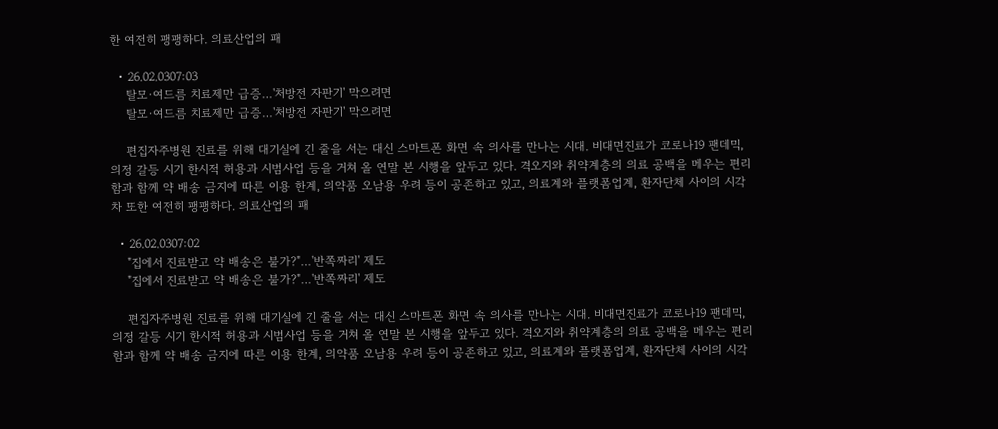한 여전히 팽팽하다. 의료산업의 패

  • 26.02.0307:03
    탈모·여드름 치료제만 급증…'처방전 자판기' 막으려면
    탈모·여드름 치료제만 급증…'처방전 자판기' 막으려면

    편집자주병원 진료를 위해 대기실에 긴 줄을 서는 대신 스마트폰 화면 속 의사를 만나는 시대. 비대면진료가 코로나19 팬데믹, 의정 갈등 시기 한시적 허용과 시범사업 등을 거쳐 올 연말 본 시행을 앞두고 있다. 격오지와 취약계층의 의료 공백을 메우는 편리함과 함께 약 배송 금지에 따른 이용 한계, 의약품 오남용 우려 등이 공존하고 있고, 의료계와 플랫폼업계, 환자단체 사이의 시각차 또한 여전히 팽팽하다. 의료산업의 패

  • 26.02.0307:02
    "집에서 진료받고 약 배송은 불가?"…'반쪽짜리' 제도
    "집에서 진료받고 약 배송은 불가?"…'반쪽짜리' 제도

    편집자주병원 진료를 위해 대기실에 긴 줄을 서는 대신 스마트폰 화면 속 의사를 만나는 시대. 비대면진료가 코로나19 팬데믹, 의정 갈등 시기 한시적 허용과 시범사업 등을 거쳐 올 연말 본 시행을 앞두고 있다. 격오지와 취약계층의 의료 공백을 메우는 편리함과 함께 약 배송 금지에 따른 이용 한계, 의약품 오남용 우려 등이 공존하고 있고, 의료계와 플랫폼업계, 환자단체 사이의 시각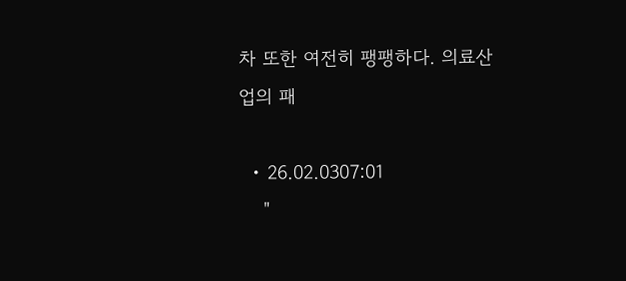차 또한 여전히 팽팽하다. 의료산업의 패

  • 26.02.0307:01
    "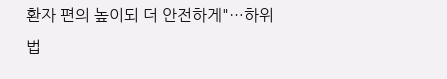환자 편의 높이되 더 안전하게"…하위법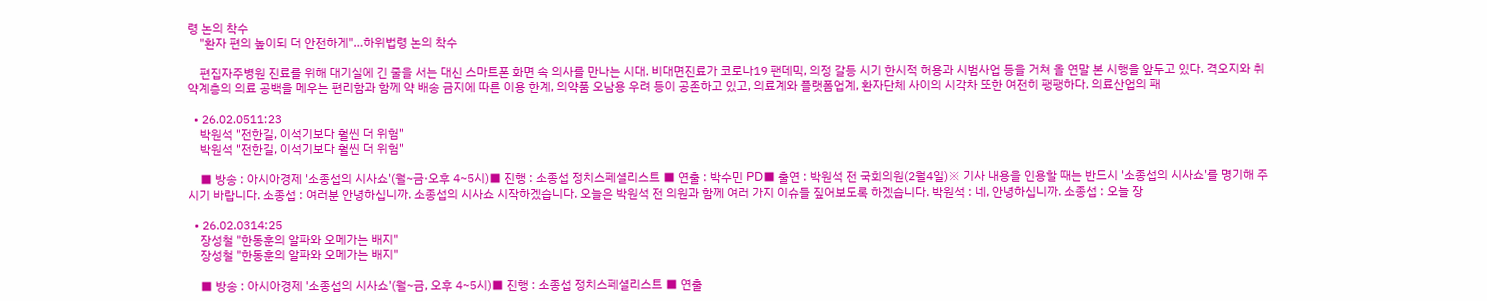령 논의 착수
    "환자 편의 높이되 더 안전하게"…하위법령 논의 착수

    편집자주병원 진료를 위해 대기실에 긴 줄을 서는 대신 스마트폰 화면 속 의사를 만나는 시대. 비대면진료가 코로나19 팬데믹, 의정 갈등 시기 한시적 허용과 시범사업 등을 거쳐 올 연말 본 시행을 앞두고 있다. 격오지와 취약계층의 의료 공백을 메우는 편리함과 함께 약 배송 금지에 따른 이용 한계, 의약품 오남용 우려 등이 공존하고 있고, 의료계와 플랫폼업계, 환자단체 사이의 시각차 또한 여전히 팽팽하다. 의료산업의 패

  • 26.02.0511:23
    박원석 "전한길, 이석기보다 훨씬 더 위험"
    박원석 "전한길, 이석기보다 훨씬 더 위험"

    ■ 방송 : 아시아경제 '소종섭의 시사쇼'(월~금·오후 4~5시)■ 진행 : 소종섭 정치스페셜리스트 ■ 연출 : 박수민 PD■ 출연 : 박원석 전 국회의원(2월4일)※ 기사 내용을 인용할 때는 반드시 '소종섭의 시사쇼'를 명기해 주시기 바랍니다. 소종섭 : 여러분 안녕하십니까. 소종섭의 시사쇼 시작하겠습니다. 오늘은 박원석 전 의원과 함께 여러 가지 이슈들 짚어보도록 하겠습니다. 박원석 : 네, 안녕하십니까. 소종섭 : 오늘 장

  • 26.02.0314:25
    장성철 "한동훈의 알파와 오메가는 배지"
    장성철 "한동훈의 알파와 오메가는 배지"

    ■ 방송 : 아시아경제 '소종섭의 시사쇼'(월~금, 오후 4~5시)■ 진행 : 소종섭 정치스페셜리스트 ■ 연출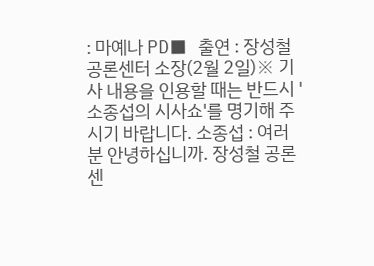: 마예나 PD■ 출연 : 장성철 공론센터 소장(2월 2일)※ 기사 내용을 인용할 때는 반드시 '소종섭의 시사쇼'를 명기해 주시기 바랍니다. 소종섭 : 여러분 안녕하십니까. 장성철 공론센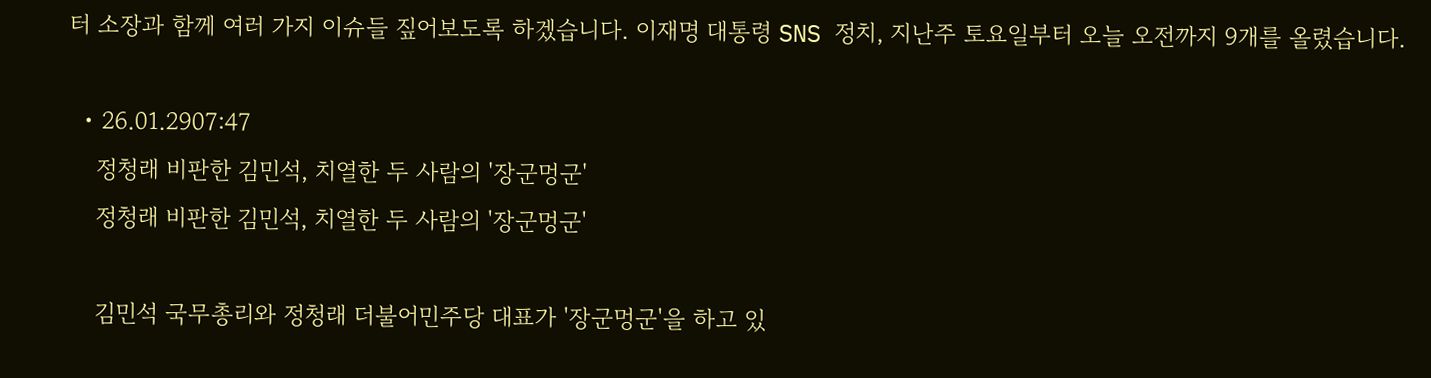터 소장과 함께 여러 가지 이슈들 짚어보도록 하겠습니다. 이재명 대통령 SNS 정치, 지난주 토요일부터 오늘 오전까지 9개를 올렸습니다.

  • 26.01.2907:47
    정청래 비판한 김민석, 치열한 두 사람의 '장군멍군'
    정청래 비판한 김민석, 치열한 두 사람의 '장군멍군'

    김민석 국무총리와 정청래 더불어민주당 대표가 '장군멍군'을 하고 있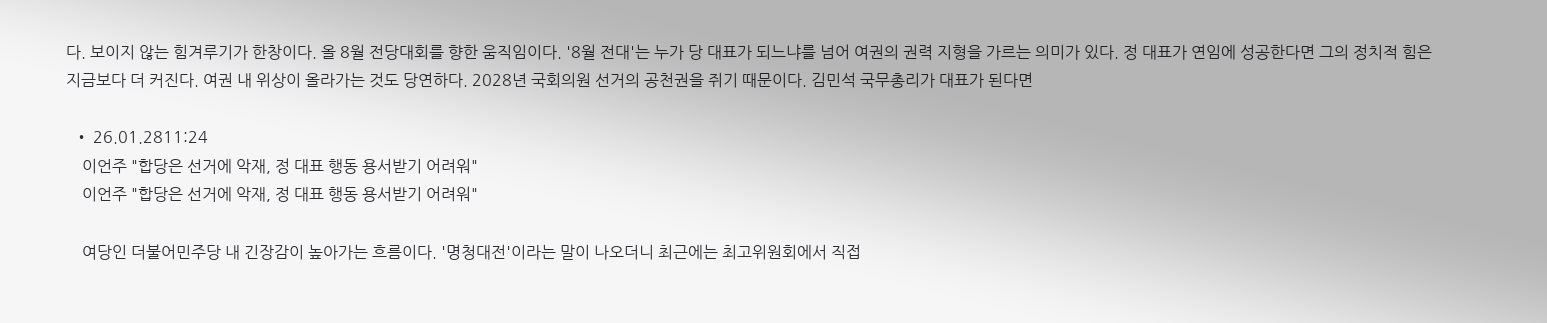다. 보이지 않는 힘겨루기가 한창이다. 올 8월 전당대회를 향한 움직임이다. '8월 전대'는 누가 당 대표가 되느냐를 넘어 여권의 권력 지형을 가르는 의미가 있다. 정 대표가 연임에 성공한다면 그의 정치적 힘은 지금보다 더 커진다. 여권 내 위상이 올라가는 것도 당연하다. 2028년 국회의원 선거의 공천권을 쥐기 때문이다. 김민석 국무총리가 대표가 된다면

  • 26.01.2811:24
    이언주 "합당은 선거에 악재, 정 대표 행동 용서받기 어려워"
    이언주 "합당은 선거에 악재, 정 대표 행동 용서받기 어려워"

    여당인 더불어민주당 내 긴장감이 높아가는 흐름이다. '명청대전'이라는 말이 나오더니 최근에는 최고위원회에서 직접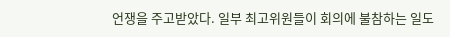언쟁을 주고받았다. 일부 최고위원들이 회의에 불참하는 일도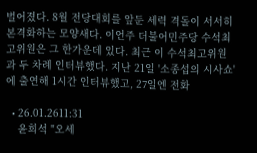벌어졌다. 8월 전당대회를 앞둔 세력 격돌이 서서히 본격화하는 모양새다. 이언주 더불어민주당 수석최고위원은 그 한가운데 있다. 최근 이 수석최고위원과 두 차례 인터뷰했다. 지난 21일 '소종섭의 시사쇼'에 출연해 1시간 인터뷰했고, 27일엔 전화

  • 26.01.2611:31
    윤희석 "오세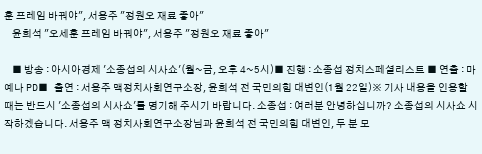훈 프레임 바꿔야", 서용주 "정원오 재료 좋아"
    윤희석 "오세훈 프레임 바꿔야", 서용주 "정원오 재료 좋아"

    ■ 방송 : 아시아경제 '소종섭의 시사쇼'(월~금, 오후 4~5시)■ 진행 : 소종섭 정치스페셜리스트 ■ 연출 : 마예나 PD■ 출연 : 서용주 맥정치사회연구소장, 윤희석 전 국민의힘 대변인(1월 22일)※ 기사 내용을 인용할 때는 반드시 '소종섭의 시사쇼'를 명기해 주시기 바랍니다. 소종섭 : 여러분 안녕하십니까? 소종섭의 시사쇼 시작하겠습니다. 서용주 맥 정치사회연구소장님과 윤희석 전 국민의힘 대변인, 두 분 모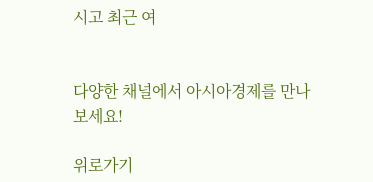시고 최근 여


다양한 채널에서 아시아경제를 만나보세요!

위로가기